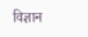विज्ञान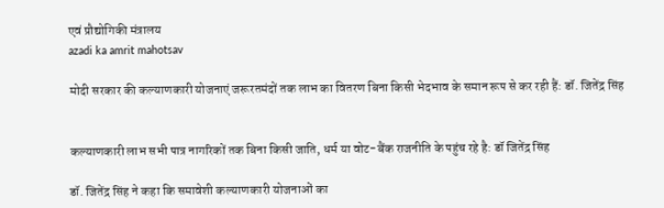एवं प्रौद्योगिकी मंत्रालय
azadi ka amrit mahotsav

मोदी सरकार की कल्याणकारी योजनाएं जरूरतमंदों तक लाभ का वितरण बिना किसी भेदभाव के समान रूप से कर रही हैं: डॉ. जितेंद्र सिंह


कल्याणकारी लाभ सभी पात्र नागरिकों तक बिना किसी जाति, धर्म या वोट-बैंक राजनीति के पहुंच रहे है: डॉ जितेंद्र सिंह

डॉ. जितेंद्र सिंह ने कहा कि समावेशी कल्याणकारी योजनाओं का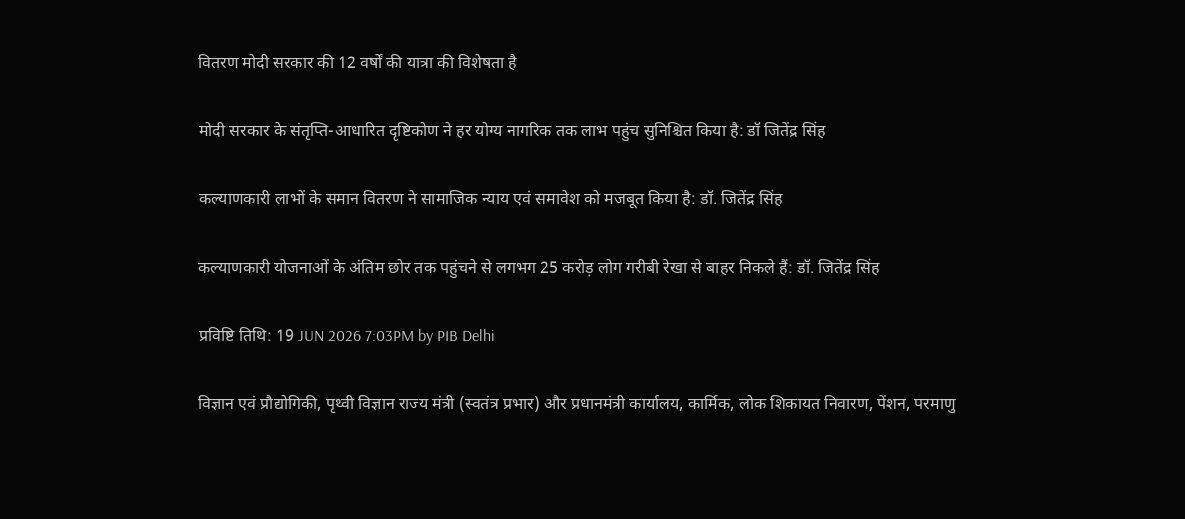वितरण मोदी सरकार की 12 वर्षों की यात्रा की विशेषता है

मोदी सरकार के संतृप्ति-आधारित दृष्टिकोण ने हर योग्य नागरिक तक लाभ पहुंच सुनिश्चित किया है: डॉ जितेंद्र सिंह

कल्याणकारी लाभों के समान वितरण ने सामाजिक न्याय एवं समावेश को मजबूत किया है: डॉ. जितेंद्र सिंह

कल्याणकारी योजनाओं के अंतिम छोर तक पहुंचने से लगभग 25 करोड़ लोग गरीबी रेखा से बाहर निकले हैं: डॉ. जितेंद्र सिंह

प्रविष्टि तिथि: 19 JUN 2026 7:03PM by PIB Delhi

विज्ञान एवं प्रौद्योगिकी, पृथ्वी विज्ञान राज्य मंत्री (स्वतंत्र प्रभार) और प्रधानमंत्री कार्यालय, कार्मिक, लोक शिकायत निवारण, पेंशन, परमाणु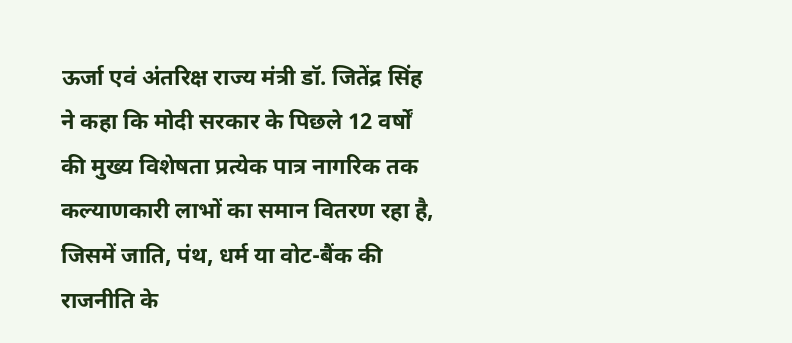ऊर्जा एवं अंतरिक्ष राज्य मंत्री डॉ. जितेंद्र सिंह ने कहा कि मोदी सरकार के पिछले 12 वर्षों की मुख्य विशेषता प्रत्येक पात्र नागरिक तक कल्याणकारी लाभों का समान वितरण रहा है, जिसमें जाति, पंथ, धर्म या वोट-बैंक की राजनीति के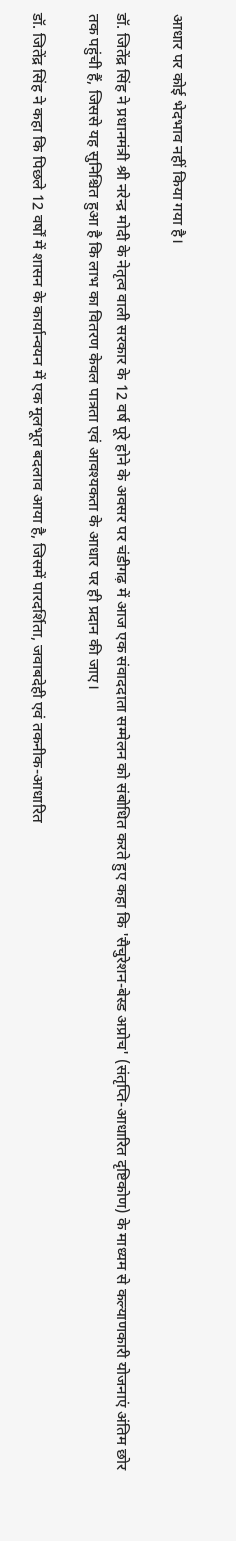आधार पर कोई भेदभाव नहीं किया गया है।

डॉ. जितेंद्र सिंह ने प्रधानमंत्री श्री नरेन्द्र मोदी के नेतृत्व वाली सरकार के 12 वर्ष पूरे होने के अवसर पर चंडीगढ़ में आज एक संवाददाता सम्मेलन को संबोधित करते हुए कहा कि 'सैचुरेशन-बेस्ड अप्रोच' (संतृप्ति-आधारित दृष्टिकोण) के माध्यम से कल्याणकारी योजनाएं अंतिम छोर तक पहुंची हैं, जिससे यह सुनिश्चित हुआ है कि लाभ का वितरण केवल पात्रता एवं आवश्यकता के आधार पर ही प्रदान की जाए।

डॉ. जितेंद्र सिंह ने कहा कि पिछले 12 वर्षों में शासन के कार्यान्वयन में एक मूलभूत बदलाव आया है, जिसमें पारदर्शिता, जवाबदेही एवं तकनीक-आधारित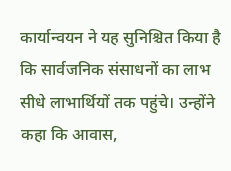कार्यान्वयन ने यह सुनिश्चित किया है कि सार्वजनिक संसाधनों का लाभ सीधे लाभार्थियों तक पहुंचे। उन्होंने कहा कि आवास,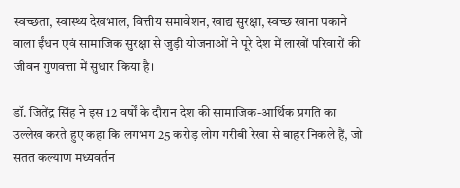स्वच्छता, स्वास्थ्य देखभाल, वित्तीय समावेशन, खाद्य सुरक्षा, स्वच्छ खाना पकाने वाला ईंधन एवं सामाजिक सुरक्षा से जुड़ी योजनाओं ने पूरे देश में लाखों परिवारों की जीवन गुणवत्ता में सुधार किया है।

डॉ. जितेंद्र सिंह ने इस 12 वर्षों के दौरान देश की सामाजिक-आर्थिक प्रगति का उल्लेख करते हुए कहा कि लगभग 25 करोड़ लोग गरीबी रेखा से बाहर निकले हैं, जो सतत कल्याण मध्यवर्तन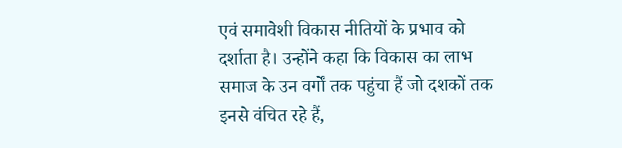एवं समावेशी विकास नीतियों के प्रभाव को दर्शाता है। उन्होंने कहा कि विकास का लाभ समाज के उन वर्गों तक पहुंचा हैं जो दशकों तक इनसे वंचित रहे हैं,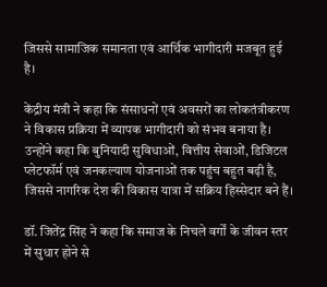जिससे सामाजिक समानता एवं आर्थिक भागीदारी मजबूत हुई है।

केंद्रीय मंत्री ने कहा कि संसाधनों एवं अवसरों का लोकतंत्रीकरण ने विकास प्रक्रिया में व्यापक भागीदारी को संभव बनाया है। उन्होंने कहा कि बुनियादी सुविधाओं, वित्तीय सेवाओं, डिजिटल प्लेटफॉर्म एवं जनकल्याण योजनाओं तक पहुंच बहुत बढ़ी है, जिससे नागरिक देश की विकास यात्रा में सक्रिय हिस्सेदार बने हैं।

डॉ. जितेंद्र सिंह ने कहा कि समाज के निचले वर्गों के जीवन स्तर में सुधार होने से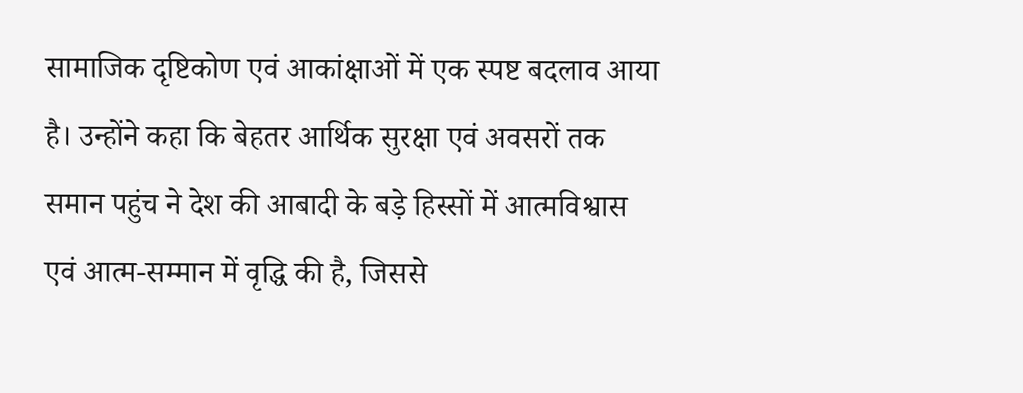सामाजिक दृष्टिकोण एवं आकांक्षाओं में एक स्पष्ट बदलाव आया है। उन्होंने कहा कि बेहतर आर्थिक सुरक्षा एवं अवसरों तक समान पहुंच ने देश की आबादी के बड़े हिस्सों में आत्मविश्वास एवं आत्म-सम्मान में वृद्धि की है, जिससे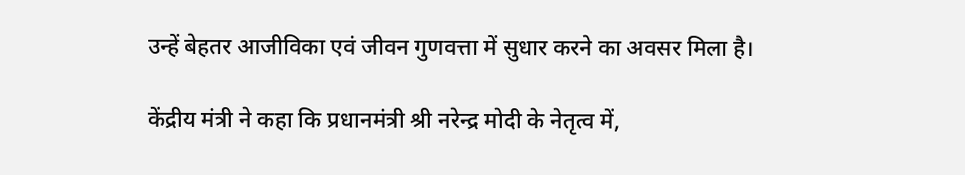उन्हें बेहतर आजीविका एवं जीवन गुणवत्ता में सुधार करने का अवसर मिला है।

केंद्रीय मंत्री ने कहा कि प्रधानमंत्री श्री नरेन्द्र मोदी के नेतृत्व में,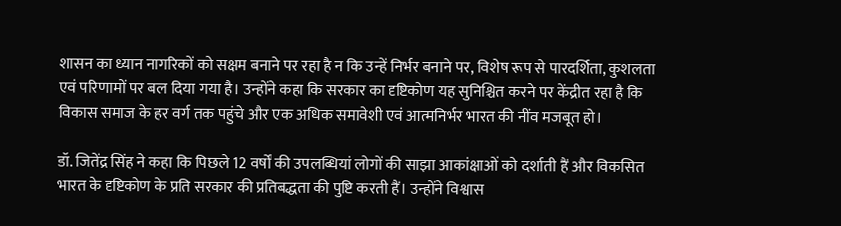शासन का ध्यान नागरिकों को सक्षम बनाने पर रहा है न कि उन्हें निर्भर बनाने पर, विशेष रूप से पारदर्शिता, कुशलता एवं परिणामों पर बल दिया गया है। उन्होंने कहा कि सरकार का दृष्टिकोण यह सुनिश्चित करने पर केंद्रीत रहा है कि विकास समाज के हर वर्ग तक पहुंचे और एक अधिक समावेशी एवं आत्मनिर्भर भारत की नींव मजबूत हो।

डॉ. जितेंद्र सिंह ने कहा कि पिछले 12 वर्षों की उपलब्धियां लोगों की साझा आकांक्षाओं को दर्शाती हैं और विकसित भारत के दृष्टिकोण के प्रति सरकार की प्रतिबद्धता की पुष्टि करती हैं। उन्होंने विश्वास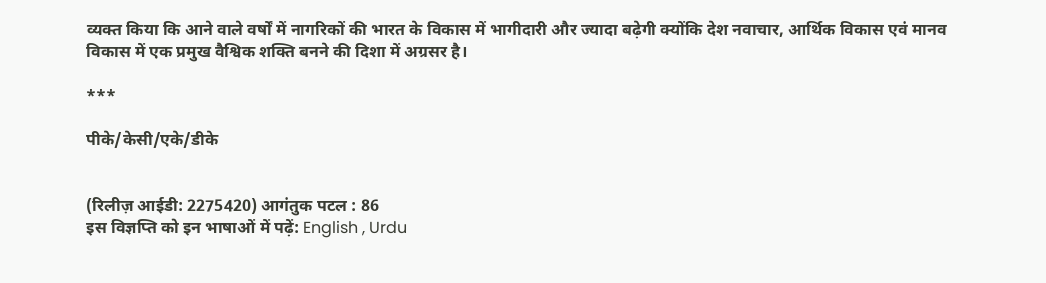व्यक्त किया कि आने वाले वर्षों में नागरिकों की भारत के विकास में भागीदारी और ज्यादा बढ़ेगी क्योंकि देश नवाचार, आर्थिक विकास एवं मानव विकास में एक प्रमुख वैश्विक शक्ति बनने की दिशा में अग्रसर है।

***

पीके/केसी/एके/डीके


(रिलीज़ आईडी: 2275420) आगंतुक पटल : 86
इस विज्ञप्ति को इन भाषाओं में पढ़ें: English , Urdu